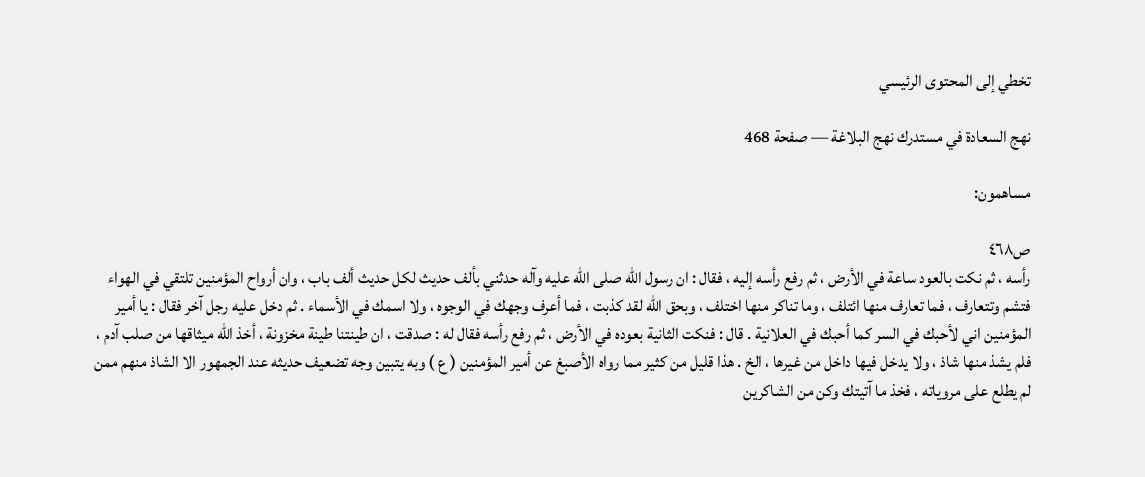تخطي إلى المحتوى الرئيسي

نهج السعادة في مستدرك نهج البلاغة — صفحة 468

مساهمون:

ص٤٦٨
رأسه ، ثم نكت بالعود ساعة في الأرض ، ثم رفع رأسه إليه ، فقال : ان رسول الله صلى الله عليه وآله حدثني بألف حديث لكل حديث ألف باب ، وان أرواح المؤمنين تلتقي في الهواء فتشم وتتعارف ، فما تعارف منها ائتلف ، وما تناكر منها اختلف ، وبحق الله لقد كذبت ، فما أعرف وجهك في الوجوه ، ولا اسمك في الأسماء . ثم دخل عليه رجل آخر فقال : يا أمير المؤمنين اني لأحبك في السر كما أحبك في العلانية . قال : فنكت الثانية بعوده في الأرض ، ثم رفع رأسه فقال له : صدقت ، ان طينتنا طينة مخزونة ، أخذ الله ميثاقها من صلب آدم ، فلم يشذ منها شاذ ، ولا يدخل فيها داخل من غيرها ، الخ . هذا قليل من كثير مما رواه الأصبغ عن أمير المؤمنين ( ع ) وبه يتبين وجه تضعيف حديثه عند الجمهور الا الشاذ منهم ممن لم يطلع على مروياته ، فخذ ما آتيتك وكن من الشاكرين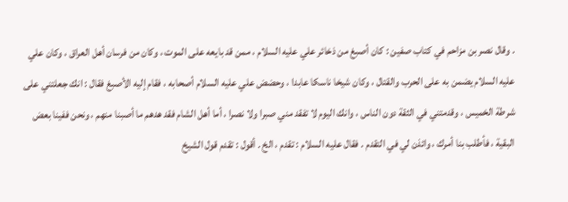. وقال نصر بن مزاحم في كتاب صفين : كان أصبغ من ذخائر علي عليه السلام ، ممن قد بايعه على الموت ، وكان من فرسان أهل العراق ، وكان علي عليه السلام يضمن به على الحرب والقتال ، وكان شيخا ناسكا عابدا ، وحضض علي عليه السلام أصحابه ، فقام إليه الأصبغ فقال : انك جعلتني على شرطة الخميس ، وقدمتني في الثقة دون الناس ، وانك اليوم لا تفقد مني صبرا ولا نصرا ، أما أهل الشام فقد هدهم ما أصبنا منهم ، ونحن ففينا بعض البقية ، فأطلب بنا أمرك ، وائذن لي في التقدم . فقال عليه السلام : تقدم ، الخ . أقول : تقدم قول الشيخ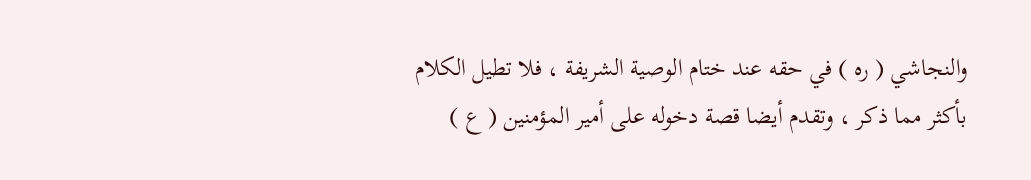والنجاشي ( ره ) في حقه عند ختام الوصية الشريفة ، فلا تطيل الكلام بأكثر مما ذكر ، وتقدم أيضا قصة دخوله على أمير المؤمنين ( ع )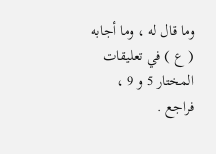وما قال له ، وما أجابه ( ع ) في تعليقات المختار 5 و 9 ، فراجع .